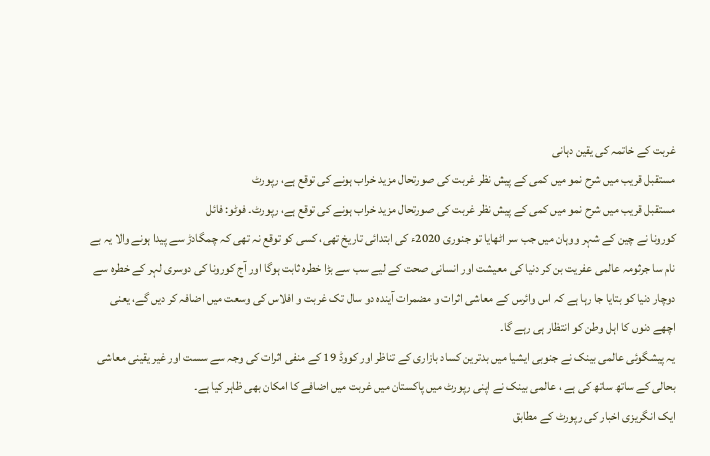غربت کے خاتمہ کی یقین دہانی
مستقبل قریب میں شرح نمو میں کمی کے پیش نظر غربت کی صورتحال مزید خراب ہونے کی توقع ہے، رپورٹ
مستقبل قریب میں شرح نمو میں کمی کے پیش نظر غربت کی صورتحال مزید خراب ہونے کی توقع ہے، رپورٹ۔ فوٹو: فائل
کورونا نے چین کے شہر ووہان میں جب سر اٹھایا تو جنوری 2020ء کی ابتدائی تاریخ تھی، کسی کو توقع نہ تھی کہ چمگادڑ سے پیدا ہونے والا یہ بے نام سا جرثومہ عالمی عفریت بن کر دنیا کی معیشت اور انسانی صحت کے لیے سب سے بڑا خطرہ ثابت ہوگا اور آج کورونا کی دوسری لہر کے خطرہ سے دوچار دنیا کو بتایا جا رہا ہے کہ اس وائرس کے معاشی اثرات و مضمرات آیندہ دو سال تک غربت و افلاس کی وسعت میں اضافہ کر دیں گے، یعنی اچھے دنوں کا اہل وطن کو انتظار ہی رہے گا۔
یہ پیشگوئی عالمی بینک نے جنوبی ایشیا میں بدترین کساد بازاری کے تناظر اور کووڈ 19 کے منفی اثرات کی وجہ سے سست اور غیر یقینی معاشی بحالی کے ساتھ ساتھ کی ہے ، عالمی بینک نے اپنی رپورٹ میں پاکستان میں غربت میں اضافے کا امکان بھی ظاہر کیا ہے۔
ایک انگریزی اخبار کی رپورٹ کے مطابق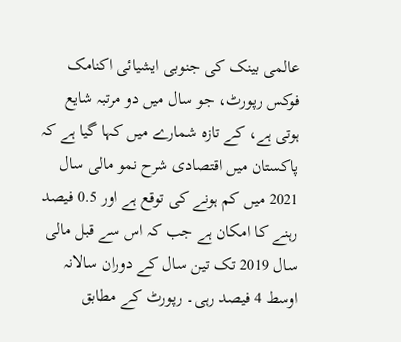عالمی بینک کی جنوبی ایشیائی اکنامک فوکس رپورٹ، جو سال میں دو مرتبہ شایع ہوتی ہے، کے تازہ شمارے میں کہا گیا ہے کہ پاکستان میں اقتصادی شرح نمو مالی سال 2021 میں کم ہونے کی توقع ہے اور 0.5 فیصد رہنے کا امکان ہے جب کہ اس سے قبل مالی سال 2019 تک تین سال کے دوران سالانہ اوسط 4 فیصد رہی۔ رپورٹ کے مطابق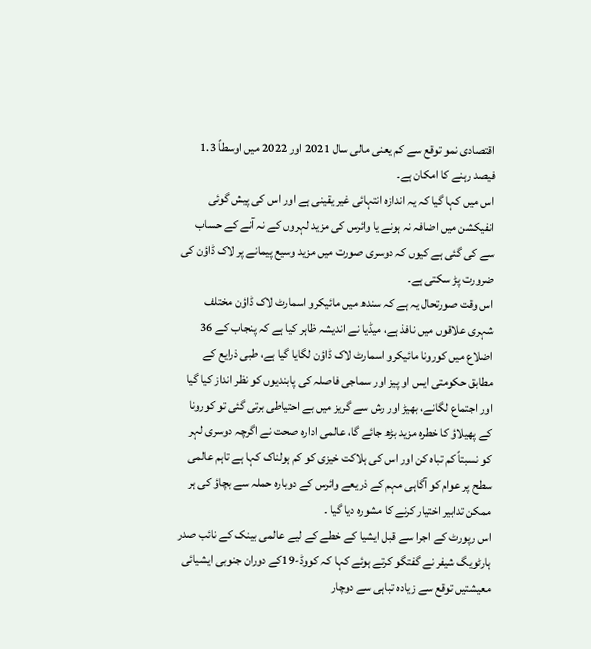اقتصادی نمو توقع سے کم یعنی مالی سال 2021 اور 2022 میں اوسطاً 1.3 فیصد رہنے کا امکان ہے۔
اس میں کہا گیا کہ یہ اندازہ انتہائی غیر یقینی ہے اور اس کی پیش گوئی انفیکشن میں اضافہ نہ ہونے یا وائرس کی مزید لہروں کے نہ آنے کے حساب سے کی گئی ہے کیوں کہ دوسری صورت میں مزید وسیع پیمانے پر لاک ڈاؤن کی ضرورت پڑ سکتی ہے۔
اس وقت صورتحال یہ ہے کہ سندھ میں مائیکرو اسمارٹ لاک ڈاؤن مختلف شہری علاقوں میں نافذ ہے، میڈیا نے اندیشہ ظاہر کیا ہے کہ پنجاب کے 36 اضلاع میں کورونا مائیکرو اسمارٹ لاک ڈاؤن لگایا گیا ہے، طبی ذرایع کے مطابق حکومتی ایس او پیز اور سماجی فاصلہ کی پابندیوں کو نظر انداز کیا گیا اور اجتماع لگانے، بھیڑ اور رش سے گریز میں بے احتیاطی برتی گئی تو کورونا کے پھیلاؤ کا خطرہ مزید بڑھ جائے گا، عالمی ادارہ صحت نے اگرچہ دوسری لہر کو نسبتاً کم تباہ کن اور اس کی ہلاکت خیزی کو کم ہولناک کہا ہے تاہم عالمی سطح پر عوام کو آگاہی مہم کے ذریعے وائرس کے دوبارہ حملہ سے بچاؤ کی ہر ممکن تدابیر اختیار کرنے کا مشورہ دیا گیا ۔
اس رپورٹ کے اجرا سے قبل ایشیا کے خطے کے لیے عالمی بینک کے نائب صدر ہارٹویگ شیفر نے گفتگو کرتے ہوئے کہا کہ کووڈ-19کے دوران جنوبی ایشیائی معیشتیں توقع سے زیادہ تباہی سے دوچار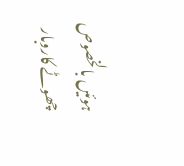ہوئیں بالخصوص چھوٹے کاروبار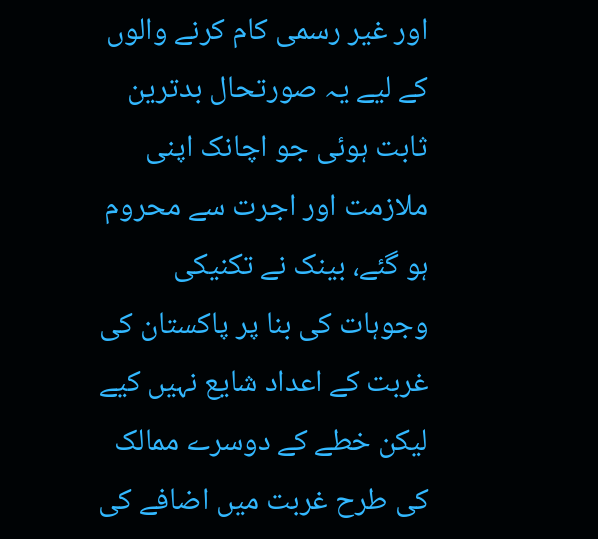اور غیر رسمی کام کرنے والوں کے لیے یہ صورتحال بدترین ثابت ہوئی جو اچانک اپنی ملازمت اور اجرت سے محروم ہو گئے، بینک نے تکنیکی وجوہات کی بنا پر پاکستان کی غربت کے اعداد شایع نہیں کیے لیکن خطے کے دوسرے ممالک کی طرح غربت میں اضافے کی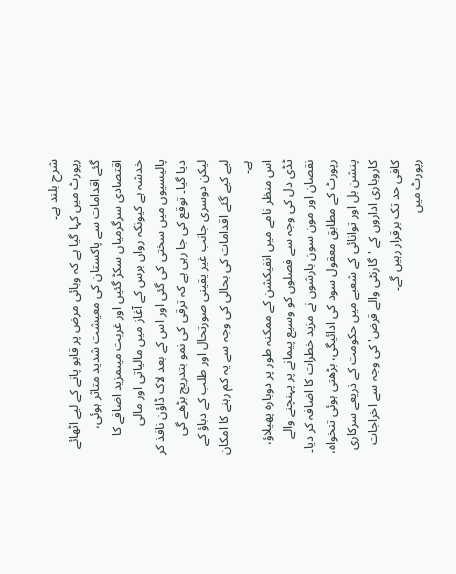شرح بلند ہے۔
رپورٹ میں کہا گیا ہے کہ وبائی مرض پر قابو پانے کے لیے اٹھائے گئے اقدامات سے پاکستان کی معیشت شدید متاثر ہوئی، اقتصادی سرگرمیاں سکڑ گئیں اور غربت میںمزید اضافے کا خدشہ ہے کیونکہ رواں برس کے آغاز میں مالیاتی اور مالی پالیسیوں میں سختی کی گئی اور اس کے بعد لاک ڈاؤن نافذ کر دیا گیا۔ توقع کی جا رہی ہے کہ ترقی کی نمو بتدریج بڑھے گی لیکن دوسری جانب غیر یقینی صورتحال اور طلب کے دباؤ کے لیے کیے گئے اقدامات کی بحالی کی وجہ سے یہ کم رہنے کا امکان ہے۔
اس منظر نامے میں انفیکشن کے ممکنہ طور پر دوبارہ پھیلاؤ، ٹڈی دل کی وجہ سے فصلوں کو وسیع پیمانے پر پہنچنے والے نقصان اور مون سون بارشوں نے مزید خطرات کا اضافہ کر دیا۔ رپورٹ کے مطابق معقول سود کی ادائیگی، بڑھتی ہوئی تنخواہ، پنشن بل اور توانائی کے شعبے میں حکومت کے ذریعے سرکاری کاروباری اداروں کے 'گارنٹی والے قرض' کی وجہ سے اخراجات کافی حد تک برقرار رہیں گے۔
رپورٹ میں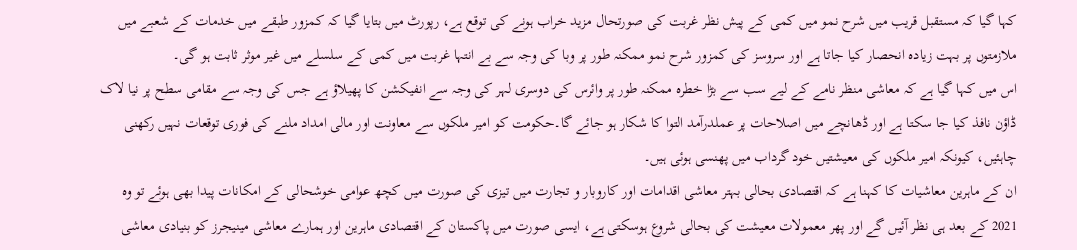کہا گیا کہ مستقبل قریب میں شرح نمو میں کمی کے پیش نظر غربت کی صورتحال مزید خراب ہونے کی توقع ہے، رپورٹ میں بتایا گیا کہ کمزور طبقے میں خدمات کے شعبے میں ملازمتوں پر بہت زیادہ انحصار کیا جاتا ہے اور سروسز کی کمزور شرح نمو ممکنہ طور پر وبا کی وجہ سے بے انتہا غربت میں کمی کے سلسلے میں غیر موثر ثابت ہو گی۔
اس میں کہا گیا ہے کہ معاشی منظر نامے کے لیے سب سے بڑا خطرہ ممکنہ طور پر وائرس کی دوسری لہر کی وجہ سے انفیکشن کا پھیلاؤ ہے جس کی وجہ سے مقامی سطح پر نیا لاک ڈاؤن نافذ کیا جا سکتا ہے اور ڈھانچے میں اصلاحات پر عملدرآمد التوا کا شکار ہو جائے گا۔حکومت کو امیر ملکوں سے معاونت اور مالی امداد ملنے کی فوری توقعات نہیں رکھنی چاہئیں، کیونکہ امیر ملکوں کی معیشتیں خود گرداب میں پھنسی ہوئی ہیں۔
ان کے ماہرین معاشیات کا کہنا ہے کہ اقتصادی بحالی بہتر معاشی اقدامات اور کاروبار و تجارت میں تیزی کی صورت میں کچھ عوامی خوشحالی کے امکانات پیدا بھی ہوئے تو وہ 2021 کے بعد ہی نظر آئیں گے اور پھر معمولات معیشت کی بحالی شروع ہوسکتی ہے، ایسی صورت میں پاکستان کے اقتصادی ماہرین اور ہمارے معاشی مینیجرز کو بنیادی معاشی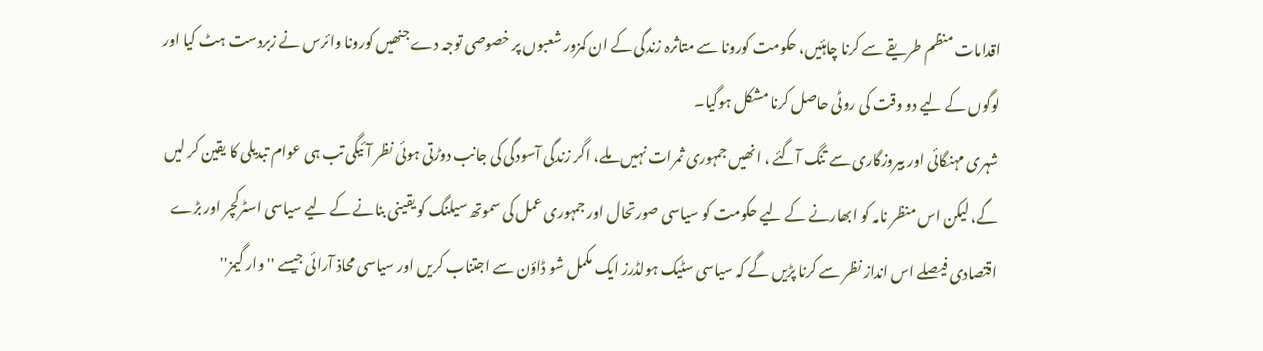اقدامات منظم طریقے سے کرنا چاہئیں، حکومت کورونا سے متاثرہ زندگی کے ان کمزور شعبوں پر خصوصی توجہ دے جنھیں کورونا وائرس نے زبردست ہٹ کیا اور لوگوں کے لیے دو وقت کی روٹی حاصل کرنا مشکل ہوگیا۔
شہری مہنگائی اور بیروزگاری سے تنگ آگئے ، انھیں جمہوری ثمرات نہیں ملے، اگر زندگی آسودگی کی جانب دوڑتی ہوئی نظر آئیگی تب ہی عوام تبدیلی کا یقین کر لیں گے، لیکن اس منظر نامہ کو ابھارنے کے لیے حکومت کو سیاسی صورتحال اور جمہوری عمل کی سموتھ سیلنگ کو یقینی بنانے کے لیے سیاسی اسٹرکچر اور بڑے اقتصادی فیصلے اس انداز نظر سے کرنا پڑیں گے کہ سیاسی سٹیک ہولڈرز ایک مکمل شو ڈاؤن سے اجتناب کریں اور سیاسی محاذ آرائی جیسے ''وار گیمز''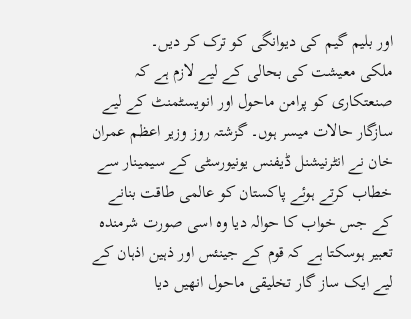اور بلیم گیم کی دیوانگی کو ترک کر دیں۔
ملکی معیشت کی بحالی کے لیے لازم ہے کہ صنعتکاری کو پرامن ماحول اور انویسٹمنٹ کے لیے سازگار حالات میسر ہوں۔ گزشتہ روز وزیر اعظم عمران خان نے انٹرنیشنل ڈیفنس یونیورسٹی کے سیمینار سے خطاب کرتے ہوئے پاکستان کو عالمی طاقت بنانے کے جس خواب کا حوالہ دیا وہ اسی صورت شرمندہ تعبیر ہوسکتا ہے کہ قوم کے جینئس اور ذہین اذہان کے لیے ایک ساز گار تخلیقی ماحول انھیں دیا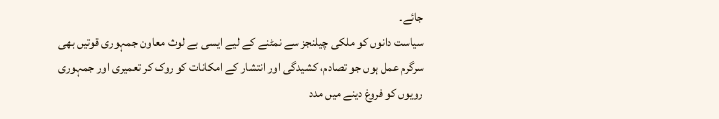جائے۔
سیاست دانوں کو ملکی چیلنجز سے نمٹنے کے لیے ایسی بے لوث معاون جمہوری قوتیں بھی سرگرم عمل ہوں جو تصادم، کشیدگی اور انتشار کے امکانات کو روک کر تعمیری اور جمہوری رویوں کو فروغ دینے میں مدد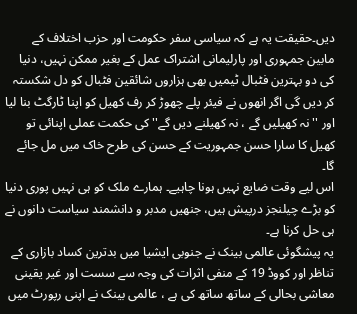دیں۔حقیقت یہ ہے کہ سیاسی سفر حکومت اور حزب اختلاف کے مابین جمہوری اور پارلیمانی اشتراک عمل کے بغیر ممکن نہیں، دنیا کی دو بہترین فٹبال ٹیمیں بھی ہزاروں شائقین فٹبال کو دل شکستہ کر دیں گی اگر انھوں نے فیئر پلے چھوڑ کر رف کھیل کو اپنا ٹارگٹ بنا لیا اور ''نہ کھیلیں گے ، نہ کھیلنے دیں گے'' کی حکمت عملی اپنائی تو کھیل کا سارا حسن جمہوریت کے حسن کی طرح خاک میں مل جائے گا۔
اس لیے وقت ضایع نہیں ہونا چاہیے۔ ہمارے ملک کو ہی نہیں پوری دنیا کو بڑے چیلنجز درپیش ہیں، جنھیں مدبر و دانشمند سیاست دانوں نے ہی حل کرنا ہے۔
یہ پیشگوئی عالمی بینک نے جنوبی ایشیا میں بدترین کساد بازاری کے تناظر اور کووڈ 19 کے منفی اثرات کی وجہ سے سست اور غیر یقینی معاشی بحالی کے ساتھ ساتھ کی ہے ، عالمی بینک نے اپنی رپورٹ میں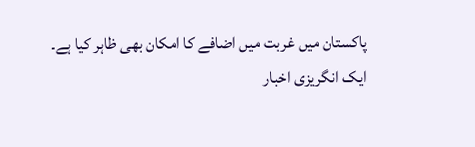پاکستان میں غربت میں اضافے کا امکان بھی ظاہر کیا ہے۔
ایک انگریزی اخبار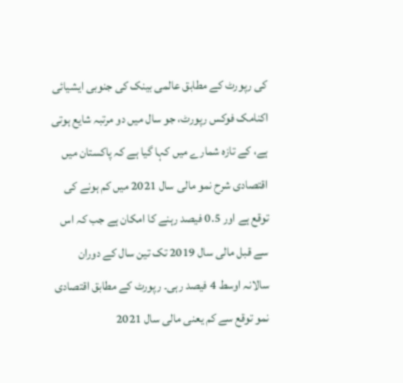کی رپورٹ کے مطابق عالمی بینک کی جنوبی ایشیائی اکنامک فوکس رپورٹ، جو سال میں دو مرتبہ شایع ہوتی ہے، کے تازہ شمارے میں کہا گیا ہے کہ پاکستان میں اقتصادی شرح نمو مالی سال 2021 میں کم ہونے کی توقع ہے اور 0.5 فیصد رہنے کا امکان ہے جب کہ اس سے قبل مالی سال 2019 تک تین سال کے دوران سالانہ اوسط 4 فیصد رہی۔ رپورٹ کے مطابق اقتصادی نمو توقع سے کم یعنی مالی سال 2021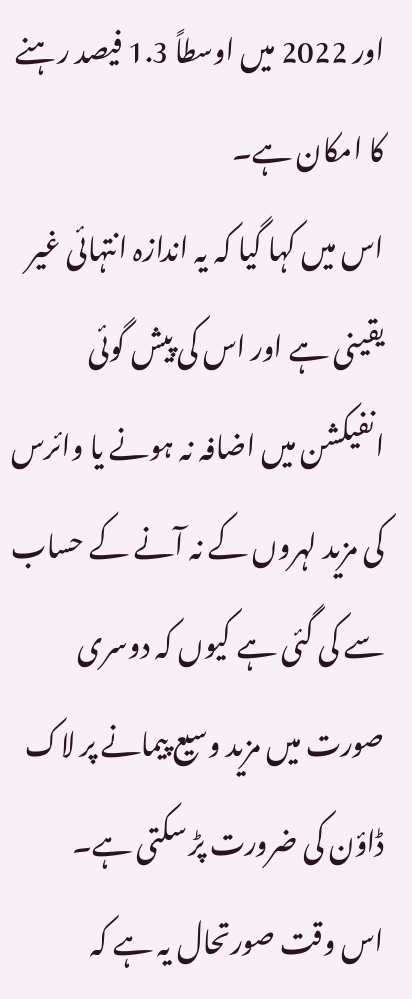اور 2022 میں اوسطاً 1.3 فیصد رہنے کا امکان ہے۔
اس میں کہا گیا کہ یہ اندازہ انتہائی غیر یقینی ہے اور اس کی پیش گوئی انفیکشن میں اضافہ نہ ہونے یا وائرس کی مزید لہروں کے نہ آنے کے حساب سے کی گئی ہے کیوں کہ دوسری صورت میں مزید وسیع پیمانے پر لاک ڈاؤن کی ضرورت پڑ سکتی ہے۔
اس وقت صورتحال یہ ہے کہ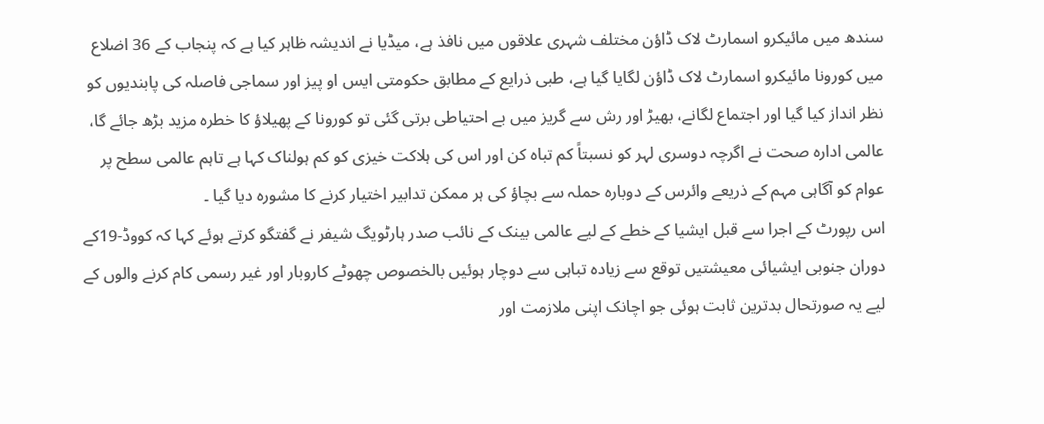سندھ میں مائیکرو اسمارٹ لاک ڈاؤن مختلف شہری علاقوں میں نافذ ہے، میڈیا نے اندیشہ ظاہر کیا ہے کہ پنجاب کے 36 اضلاع میں کورونا مائیکرو اسمارٹ لاک ڈاؤن لگایا گیا ہے، طبی ذرایع کے مطابق حکومتی ایس او پیز اور سماجی فاصلہ کی پابندیوں کو نظر انداز کیا گیا اور اجتماع لگانے، بھیڑ اور رش سے گریز میں بے احتیاطی برتی گئی تو کورونا کے پھیلاؤ کا خطرہ مزید بڑھ جائے گا، عالمی ادارہ صحت نے اگرچہ دوسری لہر کو نسبتاً کم تباہ کن اور اس کی ہلاکت خیزی کو کم ہولناک کہا ہے تاہم عالمی سطح پر عوام کو آگاہی مہم کے ذریعے وائرس کے دوبارہ حملہ سے بچاؤ کی ہر ممکن تدابیر اختیار کرنے کا مشورہ دیا گیا ۔
اس رپورٹ کے اجرا سے قبل ایشیا کے خطے کے لیے عالمی بینک کے نائب صدر ہارٹویگ شیفر نے گفتگو کرتے ہوئے کہا کہ کووڈ-19کے دوران جنوبی ایشیائی معیشتیں توقع سے زیادہ تباہی سے دوچار ہوئیں بالخصوص چھوٹے کاروبار اور غیر رسمی کام کرنے والوں کے لیے یہ صورتحال بدترین ثابت ہوئی جو اچانک اپنی ملازمت اور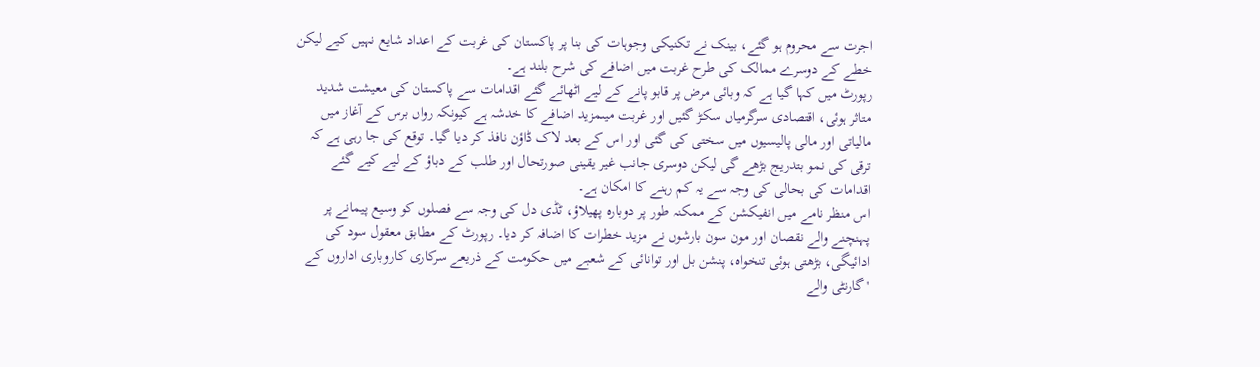اجرت سے محروم ہو گئے، بینک نے تکنیکی وجوہات کی بنا پر پاکستان کی غربت کے اعداد شایع نہیں کیے لیکن خطے کے دوسرے ممالک کی طرح غربت میں اضافے کی شرح بلند ہے۔
رپورٹ میں کہا گیا ہے کہ وبائی مرض پر قابو پانے کے لیے اٹھائے گئے اقدامات سے پاکستان کی معیشت شدید متاثر ہوئی، اقتصادی سرگرمیاں سکڑ گئیں اور غربت میںمزید اضافے کا خدشہ ہے کیونکہ رواں برس کے آغاز میں مالیاتی اور مالی پالیسیوں میں سختی کی گئی اور اس کے بعد لاک ڈاؤن نافذ کر دیا گیا۔ توقع کی جا رہی ہے کہ ترقی کی نمو بتدریج بڑھے گی لیکن دوسری جانب غیر یقینی صورتحال اور طلب کے دباؤ کے لیے کیے گئے اقدامات کی بحالی کی وجہ سے یہ کم رہنے کا امکان ہے۔
اس منظر نامے میں انفیکشن کے ممکنہ طور پر دوبارہ پھیلاؤ، ٹڈی دل کی وجہ سے فصلوں کو وسیع پیمانے پر پہنچنے والے نقصان اور مون سون بارشوں نے مزید خطرات کا اضافہ کر دیا۔ رپورٹ کے مطابق معقول سود کی ادائیگی، بڑھتی ہوئی تنخواہ، پنشن بل اور توانائی کے شعبے میں حکومت کے ذریعے سرکاری کاروباری اداروں کے 'گارنٹی والے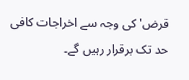قرض' کی وجہ سے اخراجات کافی حد تک برقرار رہیں گے۔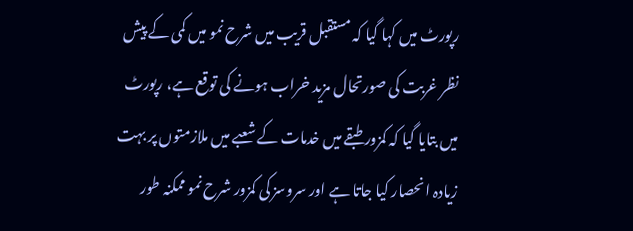رپورٹ میں کہا گیا کہ مستقبل قریب میں شرح نمو میں کمی کے پیش نظر غربت کی صورتحال مزید خراب ہونے کی توقع ہے، رپورٹ میں بتایا گیا کہ کمزور طبقے میں خدمات کے شعبے میں ملازمتوں پر بہت زیادہ انحصار کیا جاتا ہے اور سروسز کی کمزور شرح نمو ممکنہ طور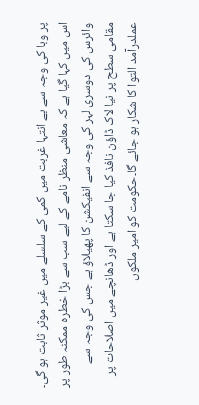پر وبا کی وجہ سے بے انتہا غربت میں کمی کے سلسلے میں غیر موثر ثابت ہو گی۔
اس میں کہا گیا ہے کہ معاشی منظر نامے کے لیے سب سے بڑا خطرہ ممکنہ طور پر وائرس کی دوسری لہر کی وجہ سے انفیکشن کا پھیلاؤ ہے جس کی وجہ سے مقامی سطح پر نیا لاک ڈاؤن نافذ کیا جا سکتا ہے اور ڈھانچے میں اصلاحات پر عملدرآمد التوا کا شکار ہو جائے گا۔حکومت کو امیر ملکوں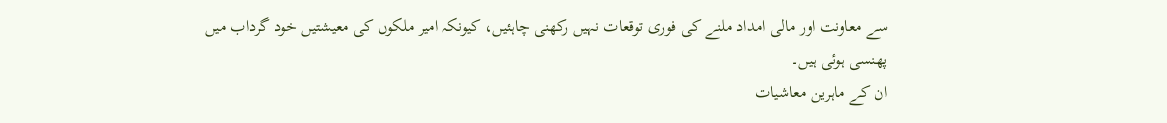سے معاونت اور مالی امداد ملنے کی فوری توقعات نہیں رکھنی چاہئیں، کیونکہ امیر ملکوں کی معیشتیں خود گرداب میں پھنسی ہوئی ہیں۔
ان کے ماہرین معاشیات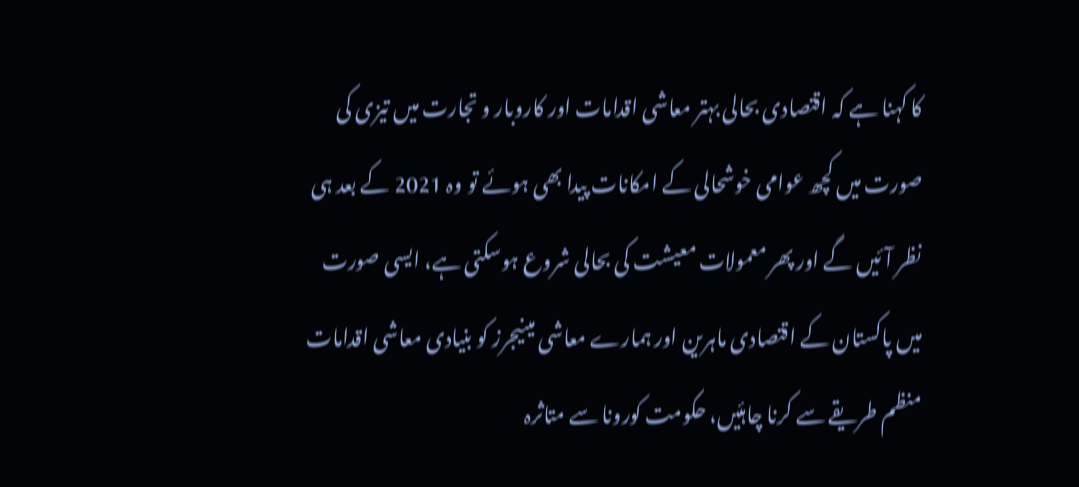کا کہنا ہے کہ اقتصادی بحالی بہتر معاشی اقدامات اور کاروبار و تجارت میں تیزی کی صورت میں کچھ عوامی خوشحالی کے امکانات پیدا بھی ہوئے تو وہ 2021 کے بعد ہی نظر آئیں گے اور پھر معمولات معیشت کی بحالی شروع ہوسکتی ہے، ایسی صورت میں پاکستان کے اقتصادی ماہرین اور ہمارے معاشی مینیجرز کو بنیادی معاشی اقدامات منظم طریقے سے کرنا چاہئیں، حکومت کورونا سے متاثرہ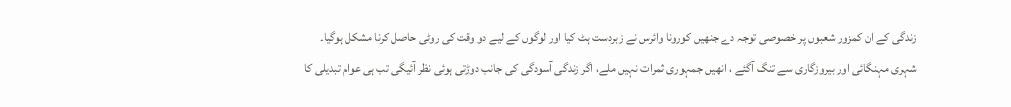زندگی کے ان کمزور شعبوں پر خصوصی توجہ دے جنھیں کورونا وائرس نے زبردست ہٹ کیا اور لوگوں کے لیے دو وقت کی روٹی حاصل کرنا مشکل ہوگیا۔
شہری مہنگائی اور بیروزگاری سے تنگ آگئے ، انھیں جمہوری ثمرات نہیں ملے، اگر زندگی آسودگی کی جانب دوڑتی ہوئی نظر آئیگی تب ہی عوام تبدیلی کا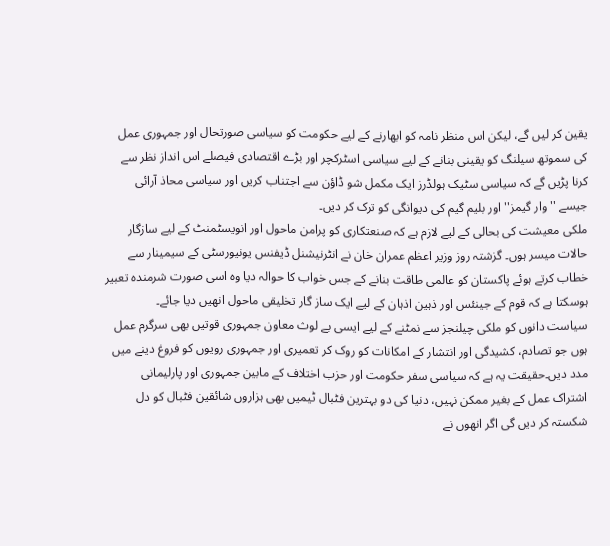یقین کر لیں گے، لیکن اس منظر نامہ کو ابھارنے کے لیے حکومت کو سیاسی صورتحال اور جمہوری عمل کی سموتھ سیلنگ کو یقینی بنانے کے لیے سیاسی اسٹرکچر اور بڑے اقتصادی فیصلے اس انداز نظر سے کرنا پڑیں گے کہ سیاسی سٹیک ہولڈرز ایک مکمل شو ڈاؤن سے اجتناب کریں اور سیاسی محاذ آرائی جیسے ''وار گیمز'' اور بلیم گیم کی دیوانگی کو ترک کر دیں۔
ملکی معیشت کی بحالی کے لیے لازم ہے کہ صنعتکاری کو پرامن ماحول اور انویسٹمنٹ کے لیے سازگار حالات میسر ہوں۔ گزشتہ روز وزیر اعظم عمران خان نے انٹرنیشنل ڈیفنس یونیورسٹی کے سیمینار سے خطاب کرتے ہوئے پاکستان کو عالمی طاقت بنانے کے جس خواب کا حوالہ دیا وہ اسی صورت شرمندہ تعبیر ہوسکتا ہے کہ قوم کے جینئس اور ذہین اذہان کے لیے ایک ساز گار تخلیقی ماحول انھیں دیا جائے۔
سیاست دانوں کو ملکی چیلنجز سے نمٹنے کے لیے ایسی بے لوث معاون جمہوری قوتیں بھی سرگرم عمل ہوں جو تصادم، کشیدگی اور انتشار کے امکانات کو روک کر تعمیری اور جمہوری رویوں کو فروغ دینے میں مدد دیں۔حقیقت یہ ہے کہ سیاسی سفر حکومت اور حزب اختلاف کے مابین جمہوری اور پارلیمانی اشتراک عمل کے بغیر ممکن نہیں، دنیا کی دو بہترین فٹبال ٹیمیں بھی ہزاروں شائقین فٹبال کو دل شکستہ کر دیں گی اگر انھوں نے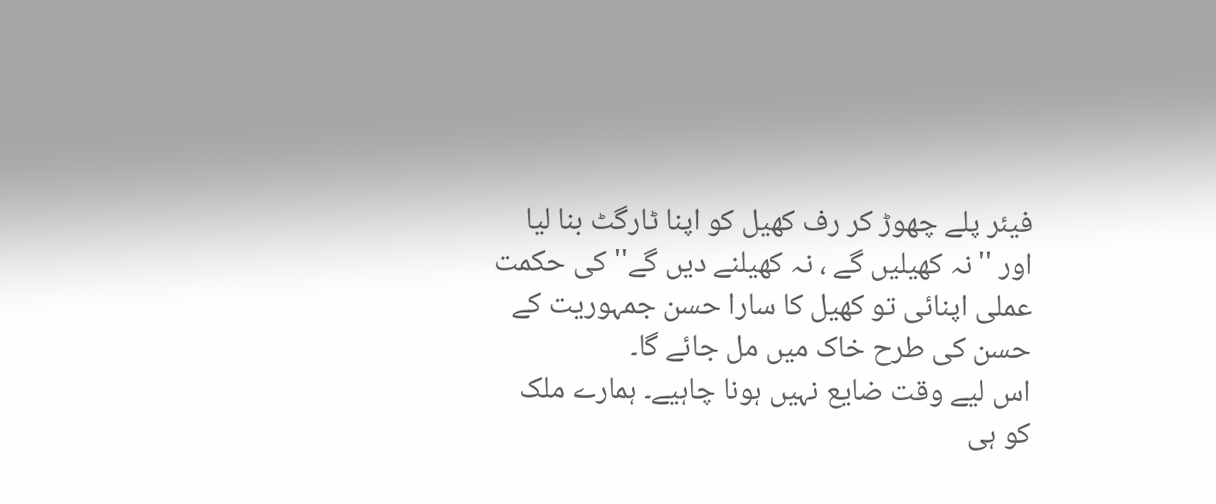فیئر پلے چھوڑ کر رف کھیل کو اپنا ٹارگٹ بنا لیا اور ''نہ کھیلیں گے ، نہ کھیلنے دیں گے'' کی حکمت عملی اپنائی تو کھیل کا سارا حسن جمہوریت کے حسن کی طرح خاک میں مل جائے گا۔
اس لیے وقت ضایع نہیں ہونا چاہیے۔ ہمارے ملک کو ہی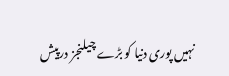نہیں پوری دنیا کو بڑے چیلنجز درپیش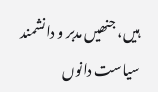ہیں، جنھیں مدبر و دانشمند سیاست دانوں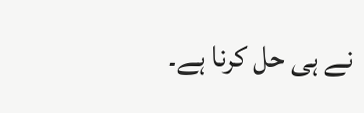نے ہی حل کرنا ہے۔